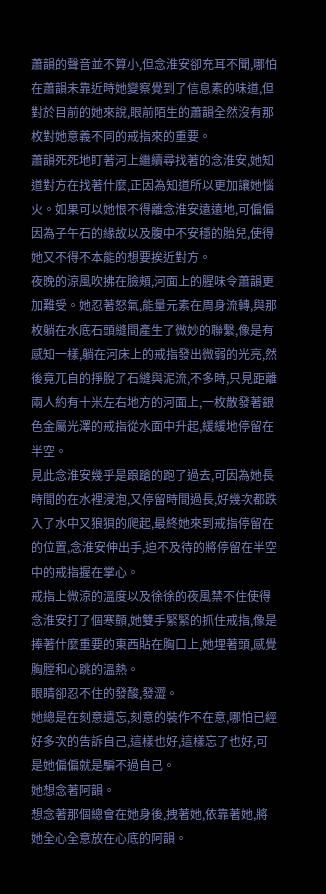蕭韻的聲音並不算小,但念淮安卻充耳不聞,哪怕在蕭韻未靠近時她變察覺到了信息素的味道,但對於目前的她來說,眼前陌生的蕭韻全然沒有那枚對她意義不同的戒指來的重要。
蕭韻死死地盯著河上繼續尋找著的念淮安,她知道對方在找著什麼,正因為知道所以更加讓她惱火。如果可以她恨不得離念淮安遠遠地,可偏偏因為子午石的緣故以及腹中不安穩的胎兒,使得她又不得不本能的想要挨近對方。
夜晚的涼風吹拂在臉頰,河面上的腥味令蕭韻更加難受。她忍著怒氣,能量元素在周身流轉,與那枚躺在水底石頭縫間產生了微妙的聯繫,像是有感知一樣,躺在河床上的戒指發出微弱的光亮,然後竟兀自的掙脫了石縫與泥流,不多時,只見距離兩人約有十米左右地方的河面上,一枚散發著銀色金屬光澤的戒指從水面中升起,緩緩地停留在半空。
見此念淮安幾乎是踉蹌的跑了過去,可因為她長時間的在水裡浸泡,又停留時間過長,好幾次都跌入了水中又狼狽的爬起,最終她來到戒指停留在的位置,念淮安伸出手,迫不及待的將停留在半空中的戒指握在掌心。
戒指上微涼的溫度以及徐徐的夜風禁不住使得念淮安打了個寒顫,她雙手緊緊的抓住戒指,像是捧著什麼重要的東西貼在胸口上,她埋著頭,感覺胸膛和心跳的溫熱。
眼睛卻忍不住的發酸,發澀。
她總是在刻意遺忘,刻意的裝作不在意,哪怕已經好多次的告訴自己,這樣也好,這樣忘了也好,可是她偏偏就是騙不過自己。
她想念著阿韻。
想念著那個總會在她身後,拽著她,依靠著她,將她全心全意放在心底的阿韻。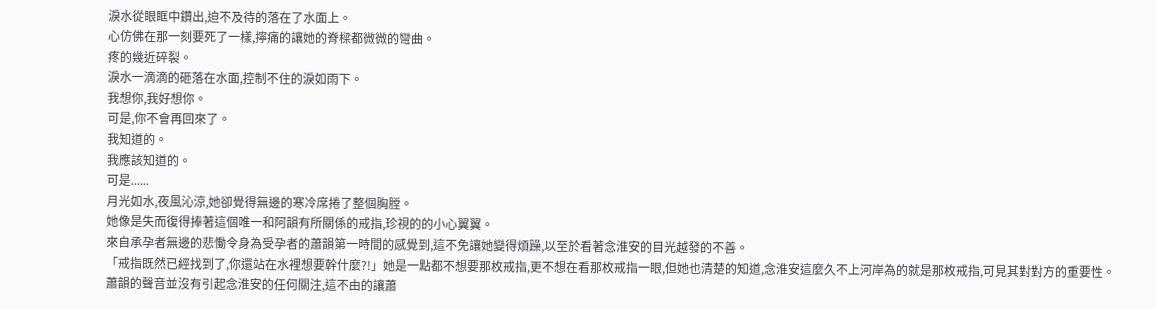淚水從眼眶中鑽出,迫不及待的落在了水面上。
心仿佛在那一刻要死了一樣,擰痛的讓她的脊樑都微微的彎曲。
疼的幾近碎裂。
淚水一滴滴的砸落在水面,控制不住的淚如雨下。
我想你,我好想你。
可是,你不會再回來了。
我知道的。
我應該知道的。
可是......
月光如水,夜風沁涼,她卻覺得無邊的寒冷席捲了整個胸膛。
她像是失而復得捧著這個唯一和阿韻有所關係的戒指,珍視的的小心翼翼。
來自承孕者無邊的悲慟令身為受孕者的蕭韻第一時間的感覺到,這不免讓她變得煩躁,以至於看著念淮安的目光越發的不善。
「戒指既然已經找到了,你還站在水裡想要幹什麼?!」她是一點都不想要那枚戒指,更不想在看那枚戒指一眼,但她也清楚的知道,念淮安這麼久不上河岸為的就是那枚戒指,可見其對對方的重要性。
蕭韻的聲音並沒有引起念淮安的任何關注,這不由的讓蕭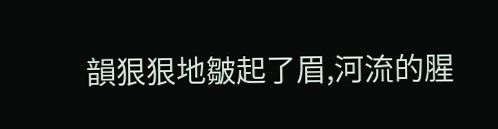韻狠狠地皺起了眉,河流的腥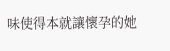味使得本就讓懷孕的她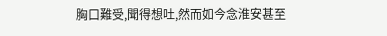胸口難受,聞得想吐,然而如今念淮安甚至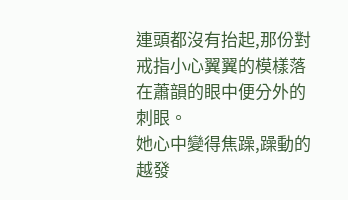連頭都沒有抬起,那份對戒指小心翼翼的模樣落在蕭韻的眼中便分外的刺眼。
她心中變得焦躁,躁動的越發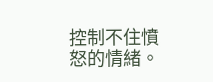控制不住憤怒的情緒。